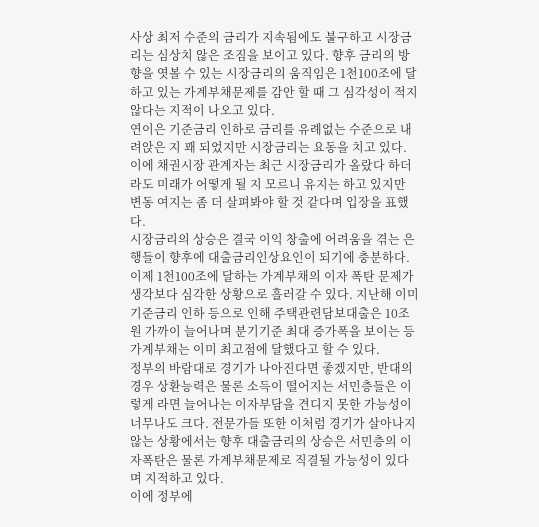사상 최저 수준의 금리가 지속됨에도 불구하고 시장금리는 심상치 않은 조짐을 보이고 있다. 향후 금리의 방향을 엿볼 수 있는 시장금리의 움직임은 1천100조에 달하고 있는 가계부채문제를 감안 할 때 그 심각성이 적지 않다는 지적이 나오고 있다.
연이은 기준금리 인하로 금리를 유례없는 수준으로 내려앉은 지 꽤 되었지만 시장금리는 요동을 치고 있다. 이에 채권시장 관계자는 최근 시장금리가 올랐다 하더라도 미래가 어떻게 될 지 모르니 유지는 하고 있지만 변동 여지는 좀 더 살펴봐야 할 것 같다며 입장을 표했다.
시장금리의 상승은 결국 이익 창출에 어려움을 겪는 은행들이 향후에 대출금리인상요인이 되기에 충분하다. 이제 1천100조에 달하는 가계부채의 이자 폭탄 문제가 생각보다 심각한 상황으로 흘러갈 수 있다. 지난해 이미 기준금리 인하 등으로 인해 주택관련담보대출은 10조원 가까이 늘어나며 분기기준 최대 증가폭을 보이는 등 가계부채는 이미 최고점에 달했다고 할 수 있다.
정부의 바람대로 경기가 나아진다면 좋겠지만, 반대의 경우 상환능력은 물론 소득이 떨어지는 서민층들은 이렇게 라면 늘어나는 이자부담을 견디지 못한 가능성이 너무나도 크다. 전문가들 또한 이처럼 경기가 살아나지 않는 상황에서는 향후 대출금리의 상승은 서민층의 이자폭탄은 물론 가계부채문제로 직결될 가능성이 있다며 지적하고 있다.
이에 정부에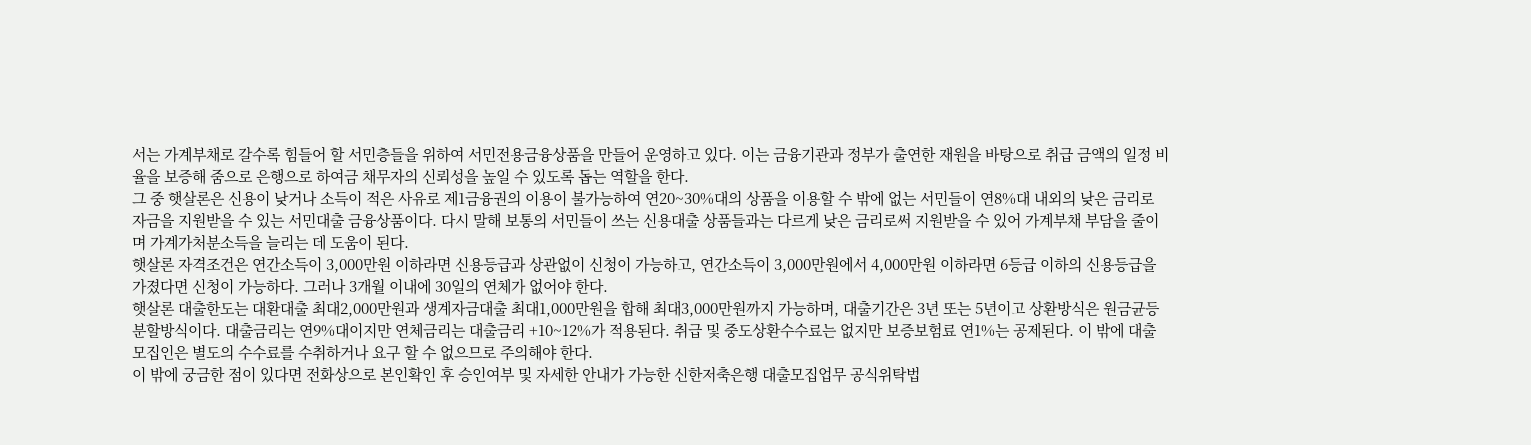서는 가계부채로 갈수록 힘들어 할 서민층들을 위하여 서민전용금융상품을 만들어 운영하고 있다. 이는 금융기관과 정부가 출연한 재원을 바탕으로 취급 금액의 일정 비율을 보증해 줌으로 은행으로 하여금 채무자의 신뢰성을 높일 수 있도록 돕는 역할을 한다.
그 중 햇살론은 신용이 낮거나 소득이 적은 사유로 제1금융권의 이용이 불가능하여 연20~30%대의 상품을 이용할 수 밖에 없는 서민들이 연8%대 내외의 낮은 금리로 자금을 지원받을 수 있는 서민대출 금융상품이다. 다시 말해 보통의 서민들이 쓰는 신용대출 상품들과는 다르게 낮은 금리로써 지원받을 수 있어 가계부채 부담을 줄이며 가계가처분소득을 늘리는 데 도움이 된다.
햇살론 자격조건은 연간소득이 3,000만원 이하라면 신용등급과 상관없이 신청이 가능하고, 연간소득이 3,000만원에서 4,000만원 이하라면 6등급 이하의 신용등급을 가졌다면 신청이 가능하다. 그러나 3개월 이내에 30일의 연체가 없어야 한다.
햇살론 대출한도는 대환대출 최대2,000만원과 생계자금대출 최대1,000만원을 합해 최대3,000만원까지 가능하며, 대출기간은 3년 또는 5년이고 상환방식은 원금균등분할방식이다. 대출금리는 연9%대이지만 연체금리는 대출금리 +10~12%가 적용된다. 취급 및 중도상환수수료는 없지만 보증보험료 연1%는 공제된다. 이 밖에 대출모집인은 별도의 수수료를 수취하거나 요구 할 수 없으므로 주의해야 한다.
이 밖에 궁금한 점이 있다면 전화상으로 본인확인 후 승인여부 및 자세한 안내가 가능한 신한저축은행 대출모집업무 공식위탁법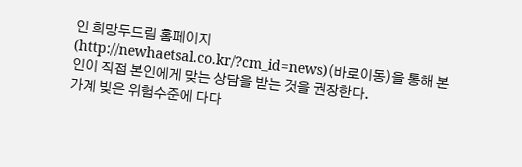인 희망두드림 홈페이지(http://newhaetsal.co.kr/?cm_id=news)(바로이동)을 통해 본인이 직접 본인에게 맞는 상담을 받는 것을 권장한다.
가계 빚은 위험수준에 다다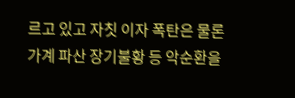르고 있고 자칫 이자 폭탄은 물론 가계 파산 장기불황 등 악순환을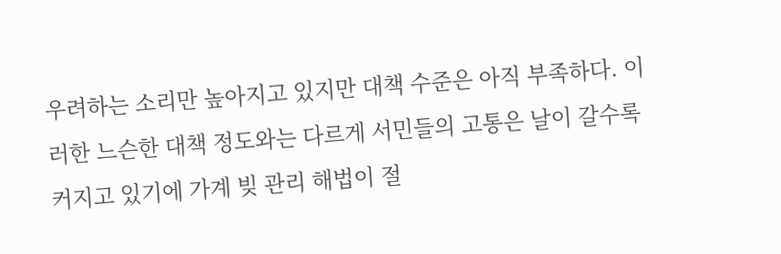우려하는 소리만 높아지고 있지만 대책 수준은 아직 부족하다. 이러한 느슨한 대책 정도와는 다르게 서민들의 고통은 날이 갈수록 커지고 있기에 가계 빚 관리 해법이 절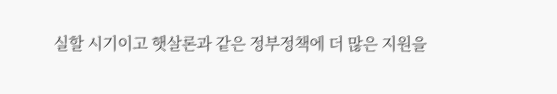실할 시기이고 햇살론과 같은 정부정책에 더 많은 지원을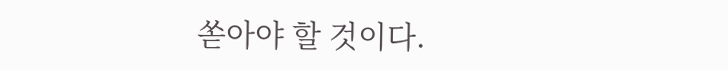쏟아야 할 것이다.